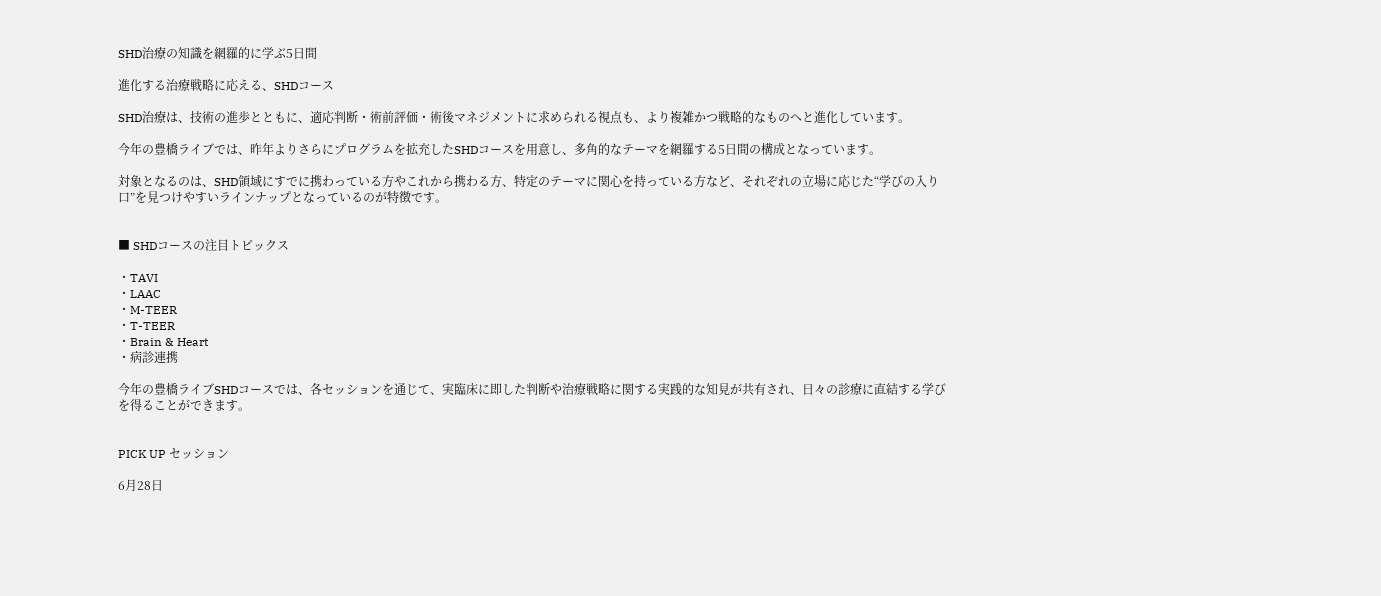SHD治療の知識を網羅的に学ぶ5日間

進化する治療戦略に応える、SHDコース

SHD治療は、技術の進歩とともに、適応判断・術前評価・術後マネジメントに求められる視点も、より複雑かつ戦略的なものへと進化しています。

今年の豊橋ライブでは、昨年よりさらにプログラムを拡充したSHDコースを用意し、多角的なテーマを網羅する5日間の構成となっています。

対象となるのは、SHD領域にすでに携わっている方やこれから携わる方、特定のテーマに関心を持っている方など、それぞれの立場に応じた“学びの入り口”を見つけやすいラインナップとなっているのが特徴です。


■ SHDコースの注目トピックス

・TAVI
・LAAC
・M-TEER
・T-TEER
・Brain & Heart
・病診連携

今年の豊橋ライブSHDコースでは、各セッションを通じて、実臨床に即した判断や治療戦略に関する実践的な知見が共有され、日々の診療に直結する学びを得ることができます。


PICK UP セッション

6月28日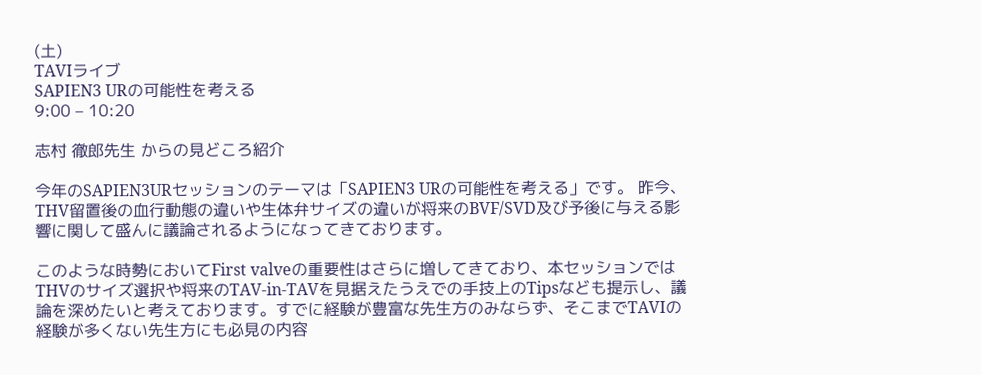(土)
TAVIライブ
SAPIEN3 URの可能性を考える
9:00 – 10:20

志村 徹郎先生 からの見どころ紹介

今年のSAPIEN3URセッションのテーマは「SAPIEN3 URの可能性を考える」です。 昨今、THV留置後の血行動態の違いや生体弁サイズの違いが将来のBVF/SVD及び予後に与える影響に関して盛んに議論されるようになってきております。

このような時勢においてFirst valveの重要性はさらに増してきており、本セッションではTHVのサイズ選択や将来のTAV-in-TAVを見据えたうえでの手技上のTipsなども提示し、議論を深めたいと考えております。すでに経験が豊富な先生方のみならず、そこまでTAVIの経験が多くない先生方にも必見の内容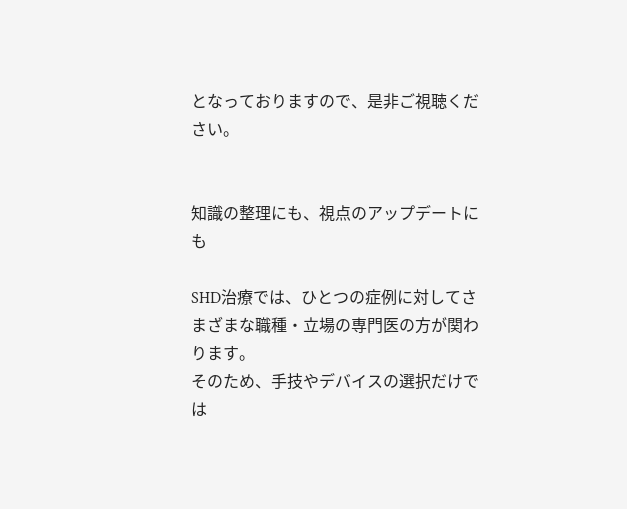となっておりますので、是非ご視聴ください。


知識の整理にも、視点のアップデートにも

SHD治療では、ひとつの症例に対してさまざまな職種・立場の専門医の方が関わります。
そのため、手技やデバイスの選択だけでは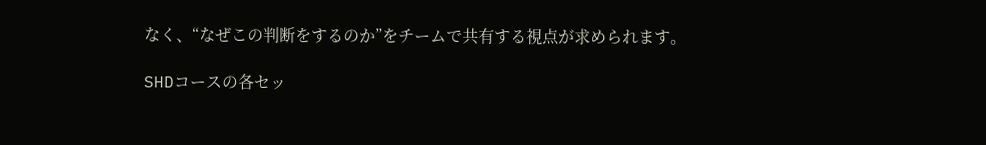なく、“なぜこの判断をするのか”をチームで共有する視点が求められます。

SHDコースの各セッ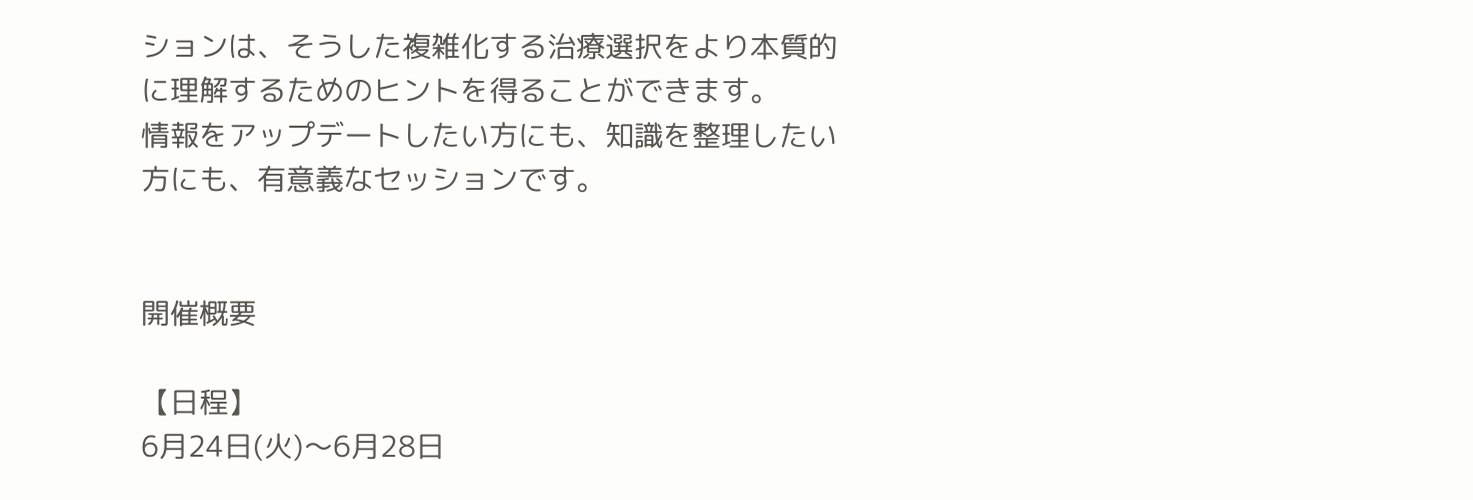ションは、そうした複雑化する治療選択をより本質的に理解するためのヒントを得ることができます。
情報をアップデートしたい方にも、知識を整理したい方にも、有意義なセッションです。


開催概要

【日程】
6月24日(火)〜6月28日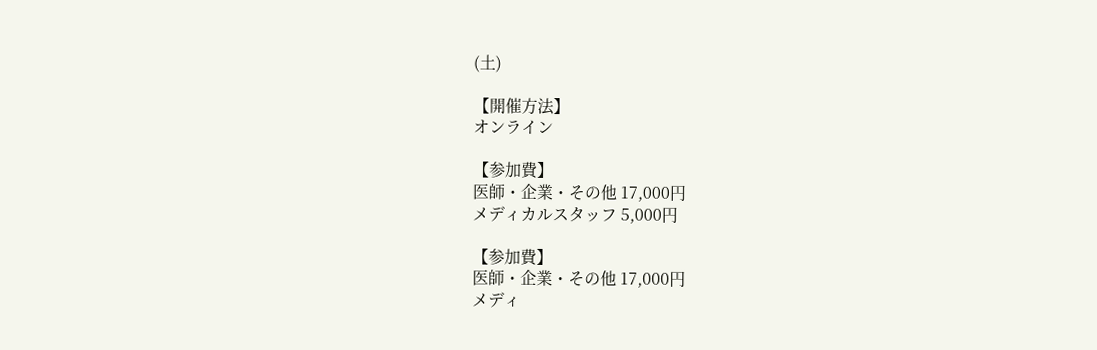(土)

【開催方法】
オンライン

【参加費】
医師・企業・その他 17,000円
メディカルスタッフ 5,000円

【参加費】
医師・企業・その他 17,000円
メディ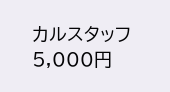カルスタッフ 5,000円